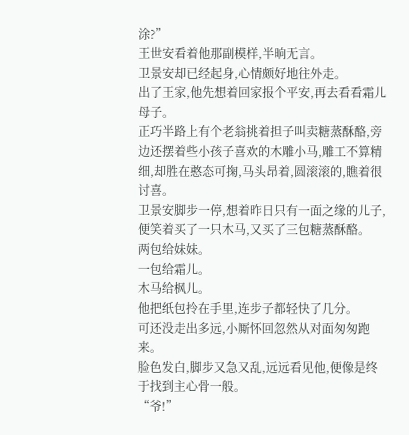涂?”
王世安看着他那副模样,半晌无言。
卫景安却已经起身,心情颇好地往外走。
出了王家,他先想着回家报个平安,再去看看霜儿母子。
正巧半路上有个老翁挑着担子叫卖糖蒸酥酪,旁边还摆着些小孩子喜欢的木雕小马,雕工不算精细,却胜在憨态可掬,马头昂着,圆滚滚的,瞧着很讨喜。
卫景安脚步一停,想着昨日只有一面之缘的儿子,便笑着买了一只木马,又买了三包糖蒸酥酪。
两包给妹妹。
一包给霜儿。
木马给枫儿。
他把纸包拎在手里,连步子都轻快了几分。
可还没走出多远,小厮怀回忽然从对面匆匆跑来。
脸色发白,脚步又急又乱,远远看见他,便像是终于找到主心骨一般。
“爷!”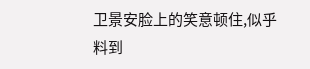卫景安脸上的笑意顿住,似乎料到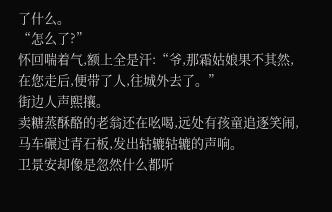了什么。
“怎么了?”
怀回喘着气,额上全是汗:“爷,那霜姑娘果不其然,在您走后,便带了人,往城外去了。”
街边人声熙攘。
卖糖蒸酥酪的老翁还在吆喝,远处有孩童追逐笑闹,马车碾过青石板,发出轱辘轱辘的声响。
卫景安却像是忽然什么都听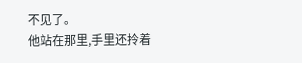不见了。
他站在那里,手里还拎着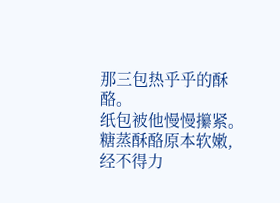那三包热乎乎的酥酪。
纸包被他慢慢攥紧。
糖蒸酥酪原本软嫩,经不得力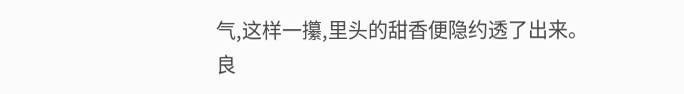气,这样一攥,里头的甜香便隐约透了出来。
良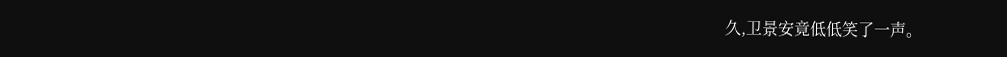久,卫景安竟低低笑了一声。